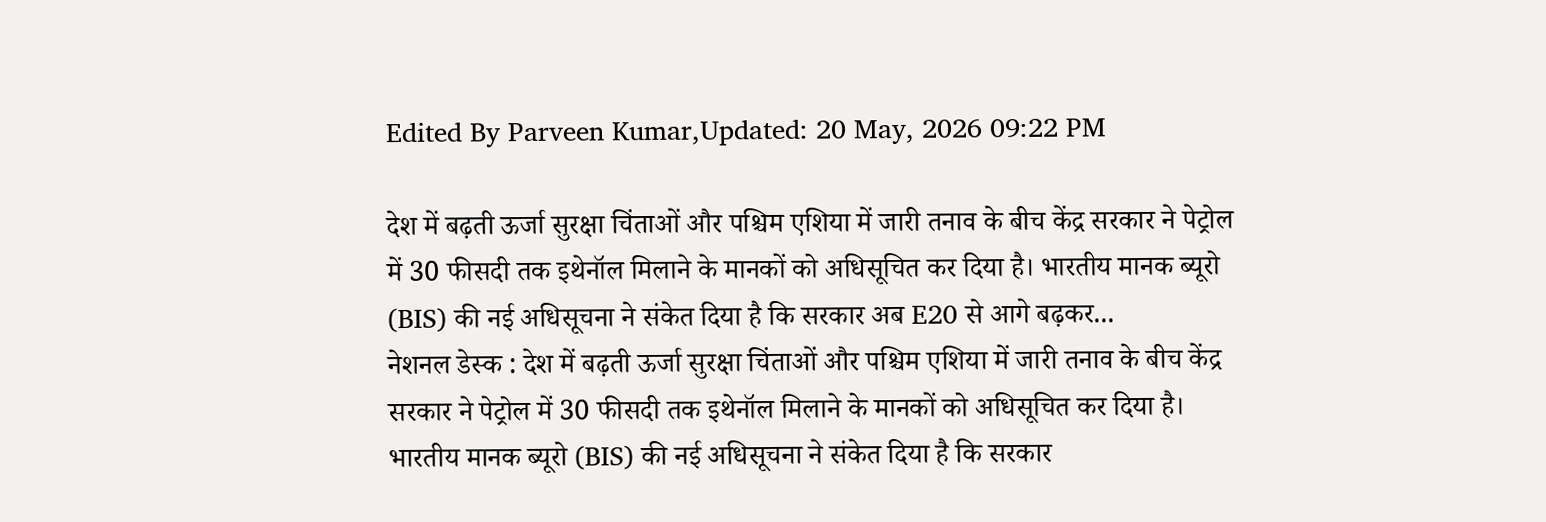Edited By Parveen Kumar,Updated: 20 May, 2026 09:22 PM

देश में बढ़ती ऊर्जा सुरक्षा चिंताओं और पश्चिम एशिया में जारी तनाव के बीच केंद्र सरकार ने पेट्रोल में 30 फीसदी तक इथेनॉल मिलाने के मानकों को अधिसूचित कर दिया है। भारतीय मानक ब्यूरो (BIS) की नई अधिसूचना ने संकेत दिया है कि सरकार अब E20 से आगे बढ़कर...
नेशनल डेस्क : देश में बढ़ती ऊर्जा सुरक्षा चिंताओं और पश्चिम एशिया में जारी तनाव के बीच केंद्र सरकार ने पेट्रोल में 30 फीसदी तक इथेनॉल मिलाने के मानकों को अधिसूचित कर दिया है। भारतीय मानक ब्यूरो (BIS) की नई अधिसूचना ने संकेत दिया है कि सरकार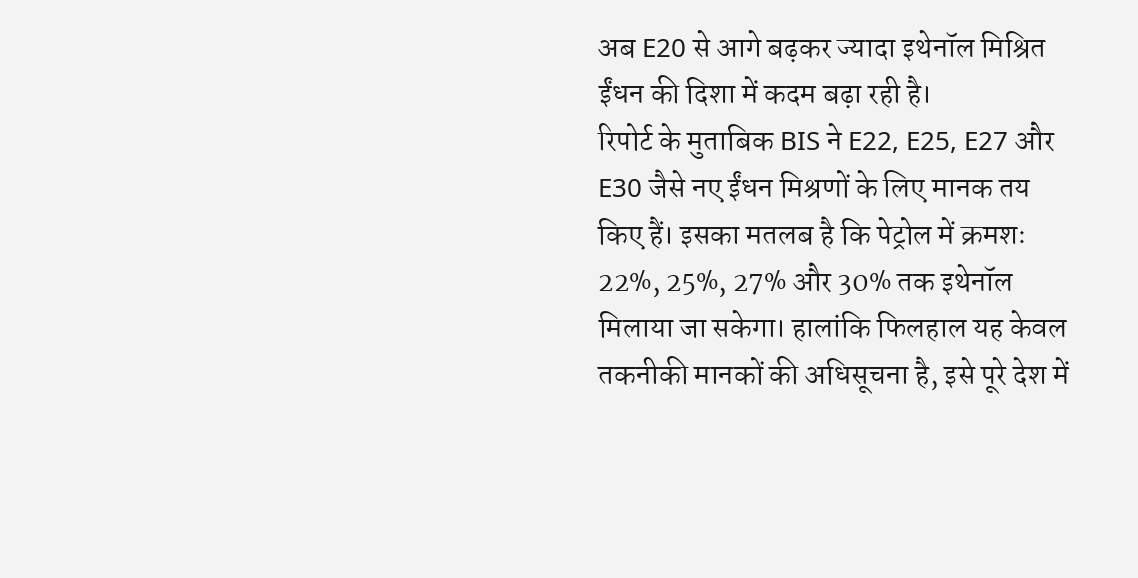अब E20 से आगे बढ़कर ज्यादा इथेनॉल मिश्रित ईंधन की दिशा में कदम बढ़ा रही है।
रिपोर्ट के मुताबिक BIS ने E22, E25, E27 और E30 जैसे नए ईंधन मिश्रणों के लिए मानक तय किए हैं। इसका मतलब है कि पेट्रोल में क्रमशः 22%, 25%, 27% और 30% तक इथेनॉल मिलाया जा सकेगा। हालांकि फिलहाल यह केवल तकनीकी मानकों की अधिसूचना है, इसे पूरे देश में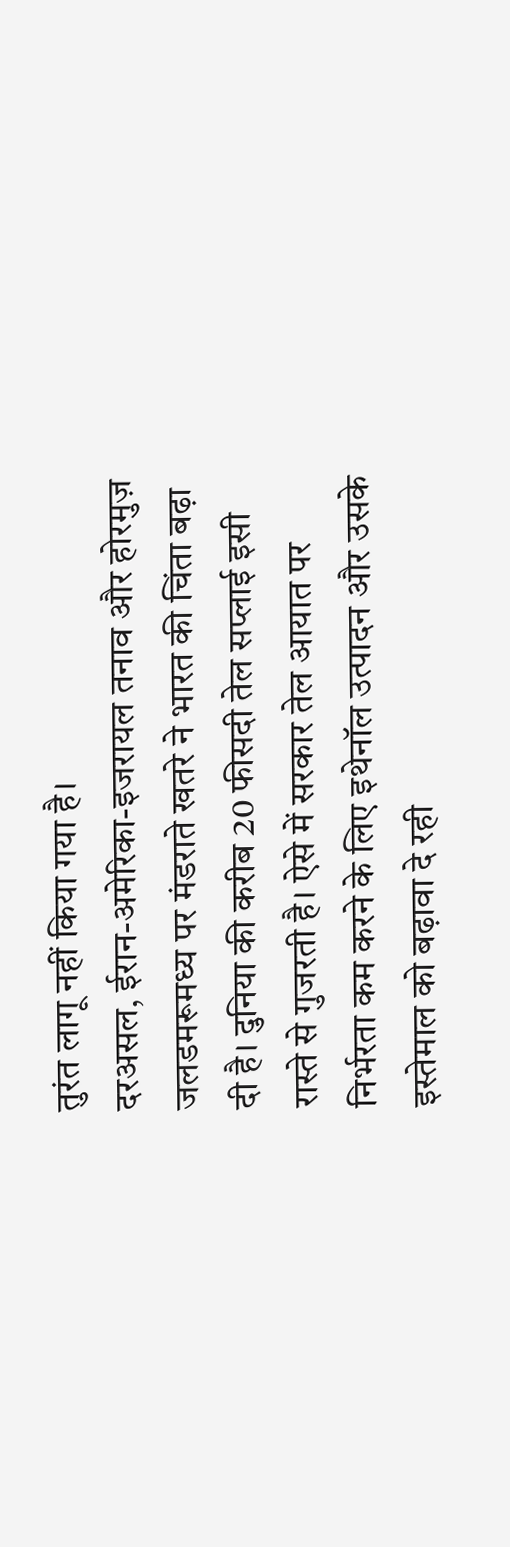तुरंत लागू नहीं किया गया है।
दरअसल, ईरान-अमेरिका-इजरायल तनाव और होरमुज़ जलडमरूमध्य पर मंडराते खतरे ने भारत की चिंता बढ़ा दी है। दुनिया की करीब 20 फीसदी तेल सप्लाई इसी रास्ते से गुजरती है। ऐसे में सरकार तेल आयात पर निर्भरता कम करने के लिए इथेनॉल उत्पादन और उसके इस्तेमाल को बढ़ावा दे रही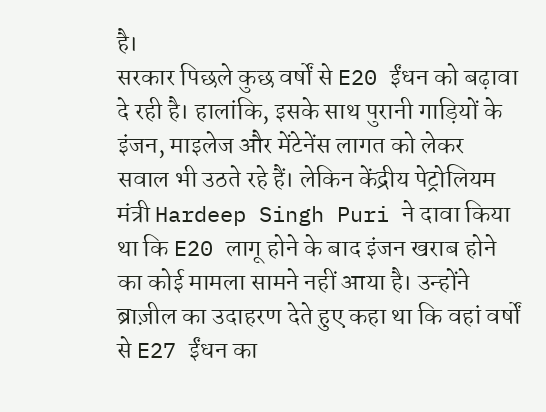है।
सरकार पिछले कुछ वर्षों से E20 ईंधन को बढ़ावा दे रही है। हालांकि, इसके साथ पुरानी गाड़ियों के इंजन, माइलेज और मेंटेनेंस लागत को लेकर सवाल भी उठते रहे हैं। लेकिन केंद्रीय पेट्रोलियम मंत्री Hardeep Singh Puri ने दावा किया था कि E20 लागू होने के बाद इंजन खराब होने का कोई मामला सामने नहीं आया है। उन्होंने ब्राज़ील का उदाहरण देते हुए कहा था कि वहां वर्षों से E27 ईंधन का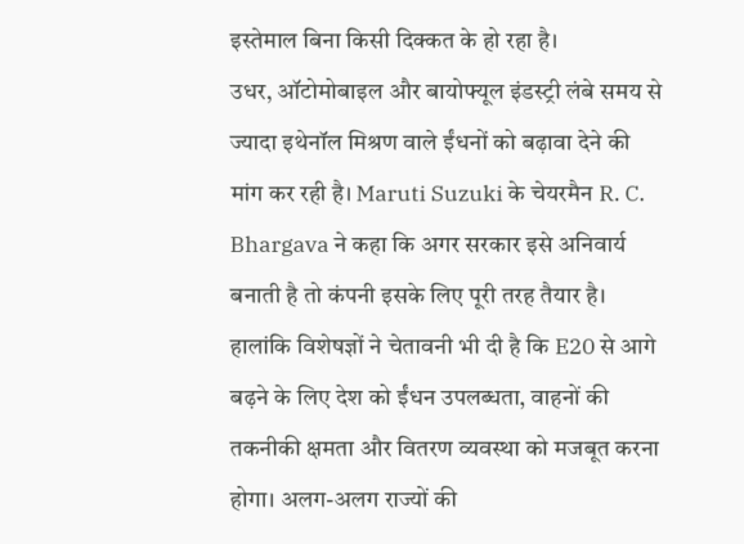इस्तेमाल बिना किसी दिक्कत के हो रहा है।
उधर, ऑटोमोबाइल और बायोफ्यूल इंडस्ट्री लंबे समय से ज्यादा इथेनॉल मिश्रण वाले ईंधनों को बढ़ावा देने की मांग कर रही है। Maruti Suzuki के चेयरमैन R. C. Bhargava ने कहा कि अगर सरकार इसे अनिवार्य बनाती है तो कंपनी इसके लिए पूरी तरह तैयार है।
हालांकि विशेषज्ञों ने चेतावनी भी दी है कि E20 से आगे बढ़ने के लिए देश को ईंधन उपलब्धता, वाहनों की तकनीकी क्षमता और वितरण व्यवस्था को मजबूत करना होगा। अलग-अलग राज्यों की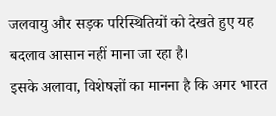जलवायु और सड़क परिस्थितियों को देखते हुए यह बदलाव आसान नहीं माना जा रहा है।
इसके अलावा, विशेषज्ञों का मानना है कि अगर भारत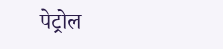पेट्रोल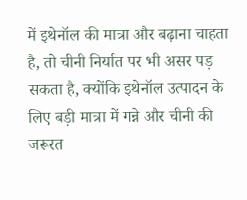में इथेनॉल की मात्रा और बढ़ाना चाहता है, तो चीनी निर्यात पर भी असर पड़ सकता है, क्योंकि इथेनॉल उत्पादन के लिए बड़ी मात्रा में गन्ने और चीनी की जरूरत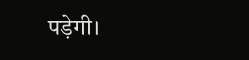पड़ेगी।